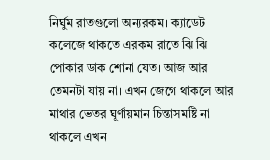নির্ঘুম রাতগুলো অন্যরকম। ক্যাডেট কলেজে থাকতে এরকম রাতে ঝি ঝি পোকার ডাক শোনা যেত। আজ আর তেমনটা যায় না। এখন জেগে থাকলে আর মাথার ভেতর ঘূর্ণায়মান চিন্তাসমষ্টি না থাকলে এখন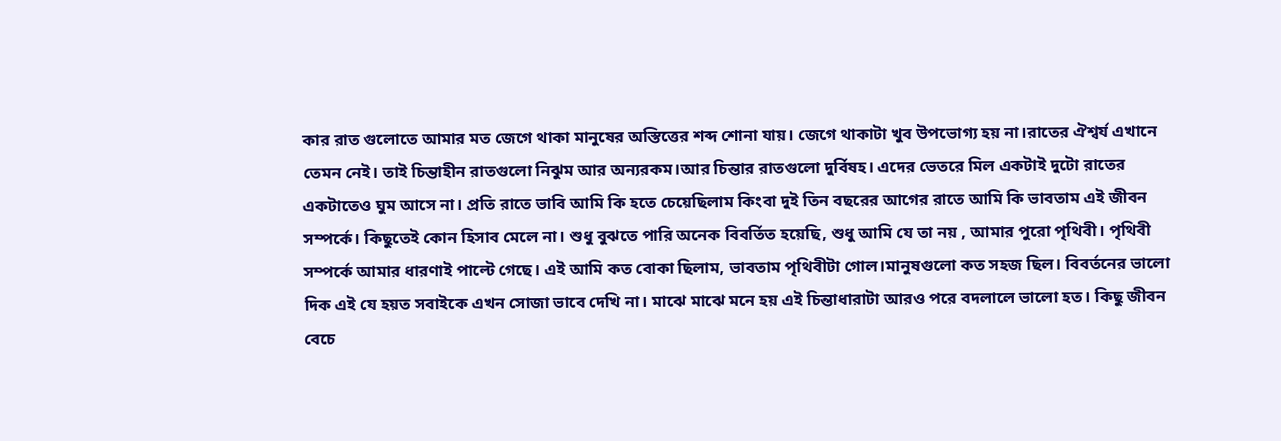কার রাত গুলোতে আমার মত জেগে থাকা মানুষের অস্তিত্তের শব্দ শোনা যায়। জেগে থাকাটা খুব উপভোগ্য হয় না।রাতের ঐশ্বর্য এখানে তেমন নেই। তাই চিন্তাহীন রাতগুলো নিঝুম আর অন্যরকম।আর চিন্তার রাতগুলো দুর্বিষহ। এদের ভেতরে মিল একটাই দুটো রাতের একটাতেও ঘুম আসে না। প্রতি রাতে ভাবি আমি কি হতে চেয়েছিলাম কিংবা দুই তিন বছরের আগের রাতে আমি কি ভাবতাম এই জীবন সম্পর্কে। কিছুতেই কোন হিসাব মেলে না। শুধু বুঝতে পারি অনেক বিবর্তিত হয়েছি, শুধু আমি যে তা নয় , আমার পুরো পৃথিবী। পৃথিবী সম্পর্কে আমার ধারণাই পাল্টে গেছে। এই আমি কত বোকা ছিলাম, ভাবতাম পৃথিবীটা গোল।মানুষগুলো কত সহজ ছিল। বিবর্তনের ভালো দিক এই যে হয়ত সবাইকে এখন সোজা ভাবে দেখি না। মাঝে মাঝে মনে হয় এই চিন্তাধারাটা আরও পরে বদলালে ভালো হত। কিছু জীবন বেচে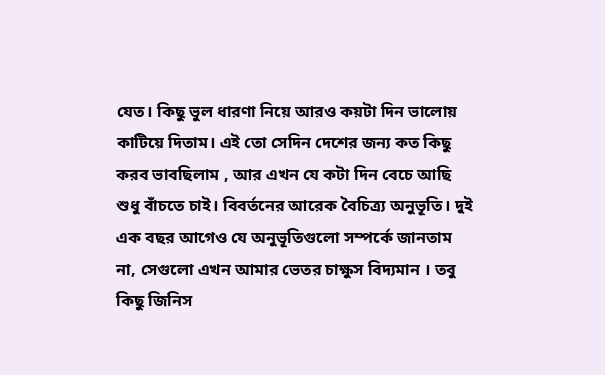যেত। কিছু ভুল ধারণা নিয়ে আরও কয়টা দিন ভালোয় কাটিয়ে দিতাম। এই তো সেদিন দেশের জন্য কত কিছু করব ভাবছিলাম , আর এখন যে কটা দিন বেচে আছি শুধু বাঁচতে চাই। বিবর্তনের আরেক বৈচিত্র্য অনুভূতি। দুই এক বছর আগেও যে অনুভূতিগুলো সম্পর্কে জানতাম না, সেগুলো এখন আমার ভেতর চাক্ষুস বিদ্যমান । তবু কিছু জিনিস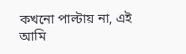কখনো পাল্টায় না, এই আমি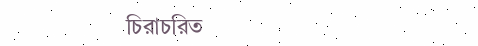চিরাচরিত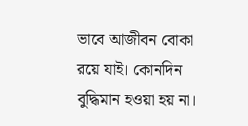ভাবে আজীবন বোকা রয়ে যাই। কোনদিন বুদ্ধিমান হওয়া হয় না।